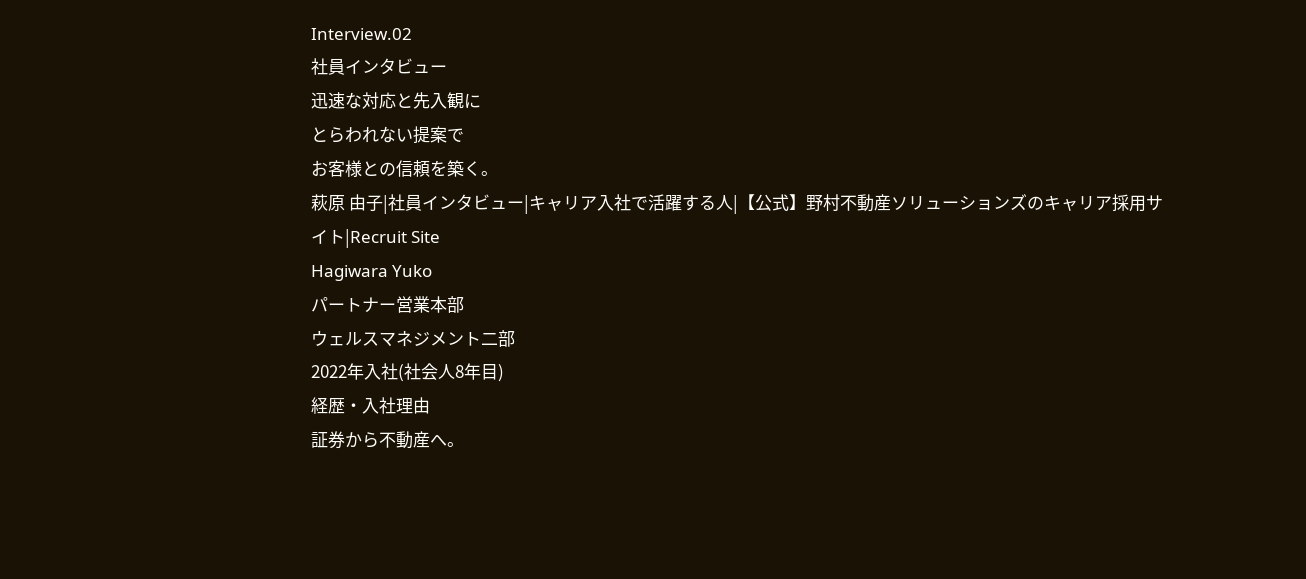Interview.02
社員インタビュー
迅速な対応と先入観に
とらわれない提案で
お客様との信頼を築く。
萩原 由子|社員インタビュー|キャリア入社で活躍する人|【公式】野村不動産ソリューションズのキャリア採用サイト|Recruit Site
Hagiwara Yuko
パートナー営業本部
ウェルスマネジメント二部
2022年入社(社会人8年目)
経歴・入社理由
証券から不動産へ。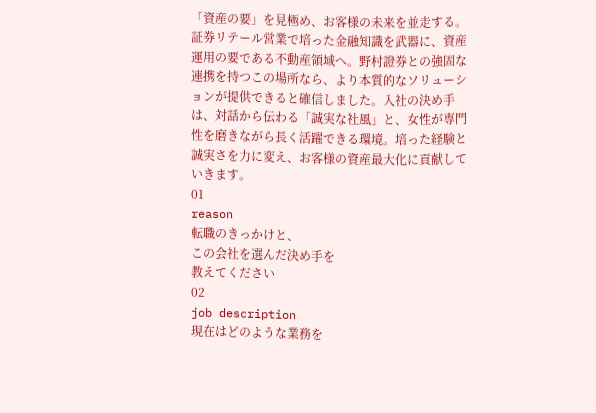「資産の要」を見極め、お客様の未来を並走する。
証券リテール営業で培った金融知識を武器に、資産運用の要である不動産領域へ。野村證券との強固な連携を持つこの場所なら、より本質的なソリューションが提供できると確信しました。入社の決め手は、対話から伝わる「誠実な社風」と、女性が専門性を磨きながら長く活躍できる環境。培った経験と誠実さを力に変え、お客様の資産最大化に貢献していきます。
01
reason
転職のきっかけと、
この会社を選んだ決め手を
教えてください
02
job description
現在はどのような業務を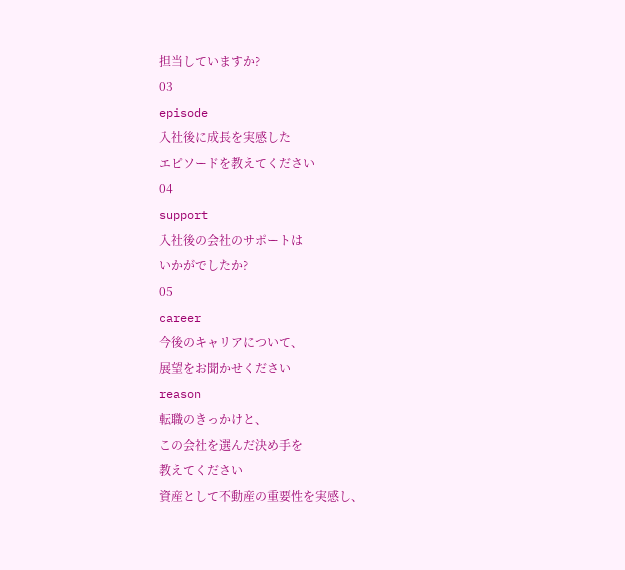担当していますか?
03
episode
入社後に成長を実感した
エピソードを教えてください
04
support
入社後の会社のサポートは
いかがでしたか?
05
career
今後のキャリアについて、
展望をお聞かせください
reason
転職のきっかけと、
この会社を選んだ決め手を
教えてください
資産として不動産の重要性を実感し、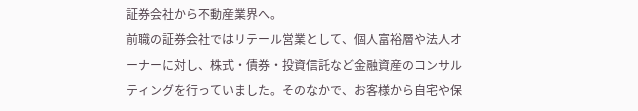証券会社から不動産業界へ。
前職の証券会社ではリテール営業として、個人富裕層や法人オーナーに対し、株式・債券・投資信託など金融資産のコンサルティングを行っていました。そのなかで、お客様から自宅や保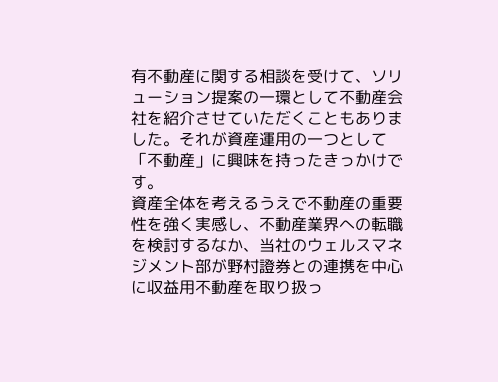有不動産に関する相談を受けて、ソリューション提案の一環として不動産会社を紹介させていただくこともありました。それが資産運用の一つとして「不動産」に興味を持ったきっかけです。
資産全体を考えるうえで不動産の重要性を強く実感し、不動産業界への転職を検討するなか、当社のウェルスマネジメント部が野村證券との連携を中心に収益用不動産を取り扱っ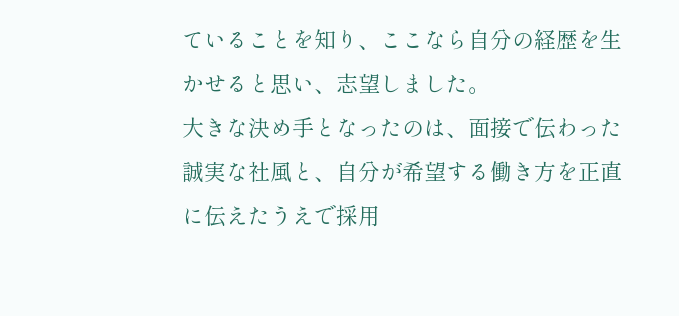ていることを知り、ここなら自分の経歴を生かせると思い、志望しました。
大きな決め手となったのは、面接で伝わった誠実な社風と、自分が希望する働き方を正直に伝えたうえで採用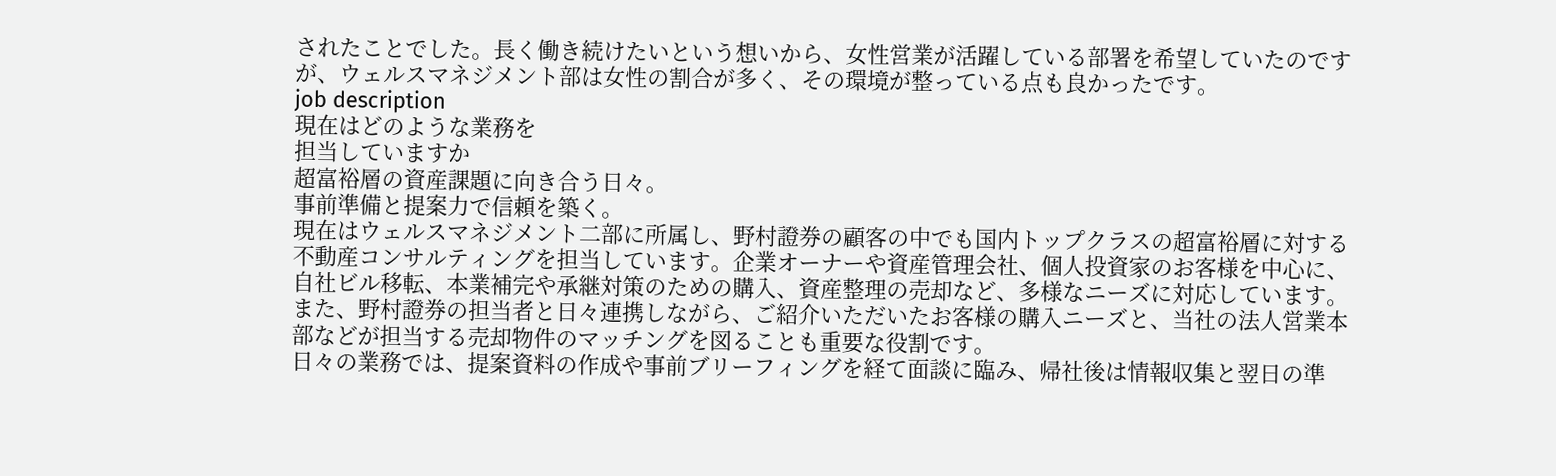されたことでした。長く働き続けたいという想いから、女性営業が活躍している部署を希望していたのですが、ウェルスマネジメント部は女性の割合が多く、その環境が整っている点も良かったです。
job description
現在はどのような業務を
担当していますか
超富裕層の資産課題に向き合う日々。
事前準備と提案力で信頼を築く。
現在はウェルスマネジメント二部に所属し、野村證券の顧客の中でも国内トップクラスの超富裕層に対する不動産コンサルティングを担当しています。企業オーナーや資産管理会社、個人投資家のお客様を中心に、自社ビル移転、本業補完や承継対策のための購入、資産整理の売却など、多様なニーズに対応しています。
また、野村證券の担当者と日々連携しながら、ご紹介いただいたお客様の購入ニーズと、当社の法人営業本部などが担当する売却物件のマッチングを図ることも重要な役割です。
日々の業務では、提案資料の作成や事前ブリーフィングを経て面談に臨み、帰社後は情報収集と翌日の準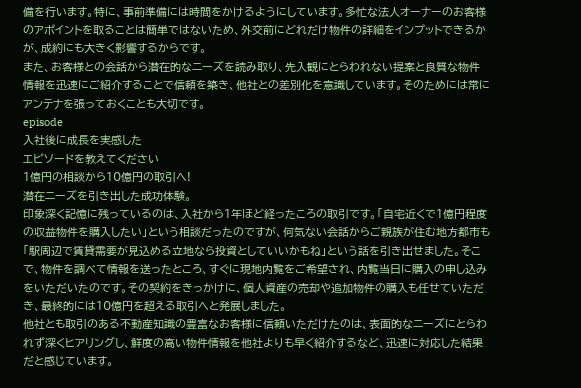備を行います。特に、事前準備には時間をかけるようにしています。多忙な法人オーナーのお客様のアポイントを取ることは簡単ではないため、外交前にどれだけ物件の詳細をインプットできるかが、成約にも大きく影響するからです。
また、お客様との会話から潜在的なニーズを読み取り、先入観にとらわれない提案と良質な物件情報を迅速にご紹介することで信頼を築き、他社との差別化を意識しています。そのためには常にアンテナを張っておくことも大切です。
episode
入社後に成長を実感した
エピソードを教えてください
1億円の相談から10億円の取引へ!
潜在ニーズを引き出した成功体験。
印象深く記憶に残っているのは、入社から1年ほど経ったころの取引です。「自宅近くで1億円程度の収益物件を購入したい」という相談だったのですが、何気ない会話からご親族が住む地方都市も「駅周辺で賃貸需要が見込める立地なら投資としていいかもね」という話を引き出せました。そこで、物件を調べて情報を送ったところ、すぐに現地内覧をご希望され、内覧当日に購入の申し込みをいただいたのです。その契約をきっかけに、個人資産の売却や追加物件の購入も任せていただき、最終的には10億円を超える取引へと発展しました。
他社とも取引のある不動産知識の豊富なお客様に信頼いただけたのは、表面的なニーズにとらわれず深くヒアリングし、鮮度の高い物件情報を他社よりも早く紹介するなど、迅速に対応した結果だと感じています。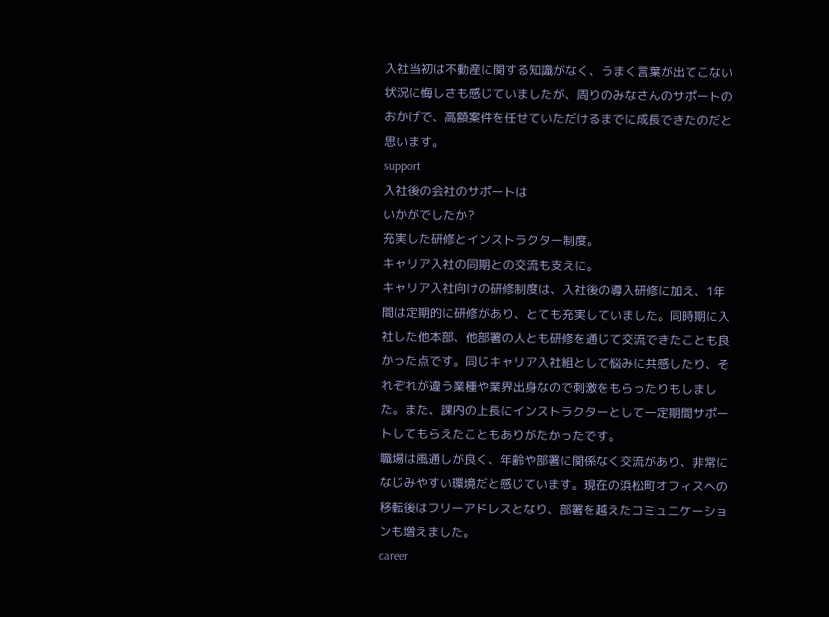入社当初は不動産に関する知識がなく、うまく言葉が出てこない状況に悔しさも感じていましたが、周りのみなさんのサポートのおかげで、高額案件を任せていただけるまでに成長できたのだと思います。
support
入社後の会社のサポートは
いかがでしたか?
充実した研修とインストラクター制度。
キャリア入社の同期との交流も支えに。
キャリア入社向けの研修制度は、入社後の導入研修に加え、1年間は定期的に研修があり、とても充実していました。同時期に入社した他本部、他部署の人とも研修を通じて交流できたことも良かった点です。同じキャリア入社組として悩みに共感したり、それぞれが違う業種や業界出身なので刺激をもらったりもしました。また、課内の上長にインストラクターとして一定期間サポートしてもらえたこともありがたかったです。
職場は風通しが良く、年齢や部署に関係なく交流があり、非常になじみやすい環境だと感じています。現在の浜松町オフィスへの移転後はフリーアドレスとなり、部署を越えたコミュニケーションも増えました。
career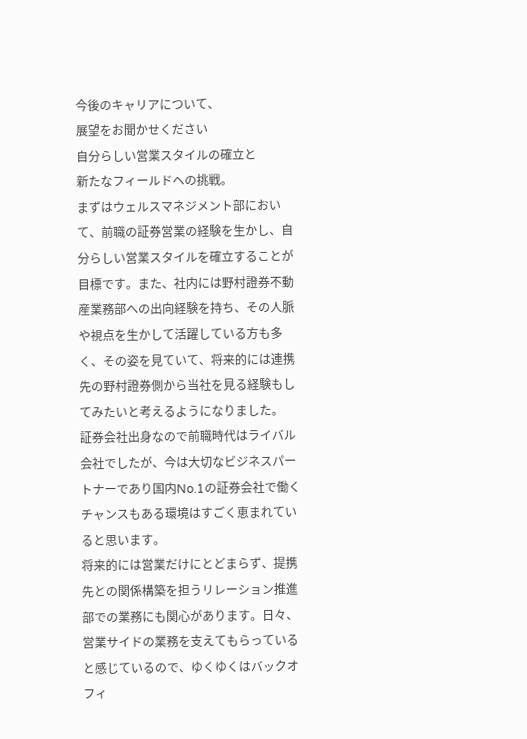今後のキャリアについて、
展望をお聞かせください
自分らしい営業スタイルの確立と
新たなフィールドへの挑戦。
まずはウェルスマネジメント部において、前職の証券営業の経験を生かし、自分らしい営業スタイルを確立することが目標です。また、社内には野村證券不動産業務部への出向経験を持ち、その人脈や視点を生かして活躍している方も多く、その姿を見ていて、将来的には連携先の野村證券側から当社を見る経験もしてみたいと考えるようになりました。
証券会社出身なので前職時代はライバル会社でしたが、今は大切なビジネスパートナーであり国内No.1の証券会社で働くチャンスもある環境はすごく恵まれていると思います。
将来的には営業だけにとどまらず、提携先との関係構築を担うリレーション推進部での業務にも関心があります。日々、営業サイドの業務を支えてもらっていると感じているので、ゆくゆくはバックオフィ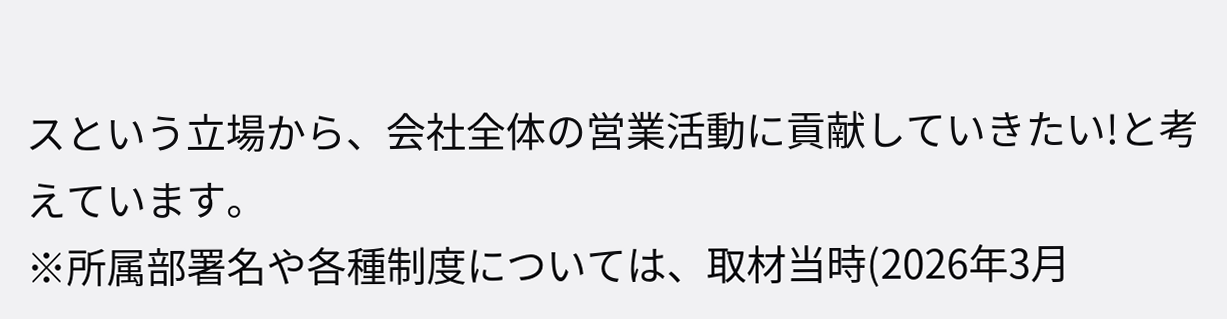スという立場から、会社全体の営業活動に貢献していきたい!と考えています。
※所属部署名や各種制度については、取材当時(2026年3月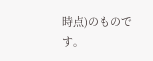時点)のものです。